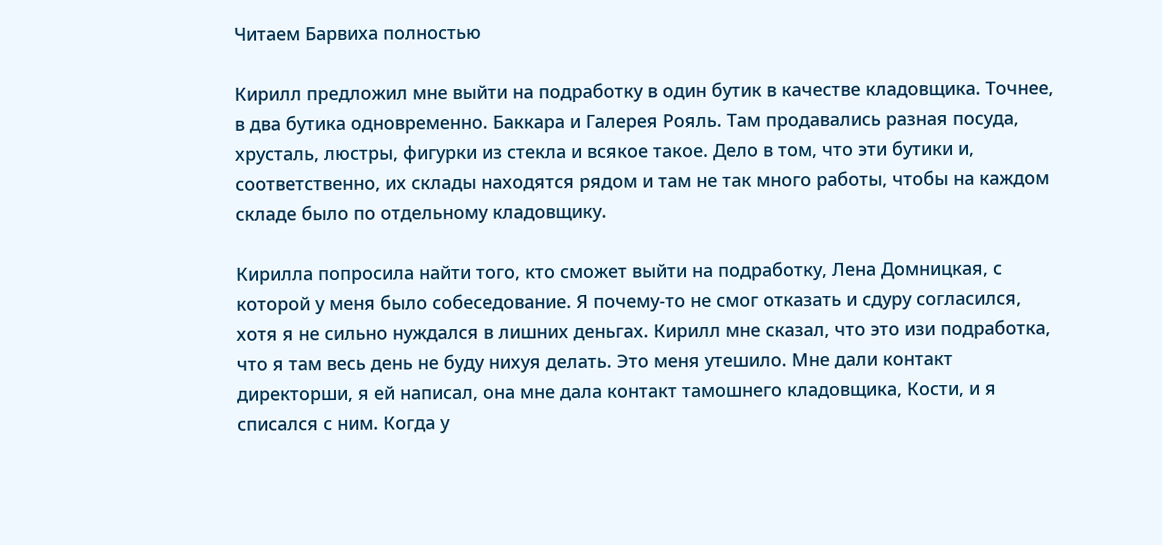Читаем Барвиха полностью

Кирилл предложил мне выйти на подработку в один бутик в качестве кладовщика. Точнее, в два бутика одновременно. Баккара и Галерея Рояль. Там продавались разная посуда, хрусталь, люстры, фигурки из стекла и всякое такое. Дело в том, что эти бутики и, соответственно, их склады находятся рядом и там не так много работы, чтобы на каждом складе было по отдельному кладовщику.

Кирилла попросила найти того, кто сможет выйти на подработку, Лена Домницкая, с которой у меня было собеседование. Я почему-то не смог отказать и сдуру согласился, хотя я не сильно нуждался в лишних деньгах. Кирилл мне сказал, что это изи подработка, что я там весь день не буду нихуя делать. Это меня утешило. Мне дали контакт директорши, я ей написал, она мне дала контакт тамошнего кладовщика, Кости, и я списался с ним. Когда у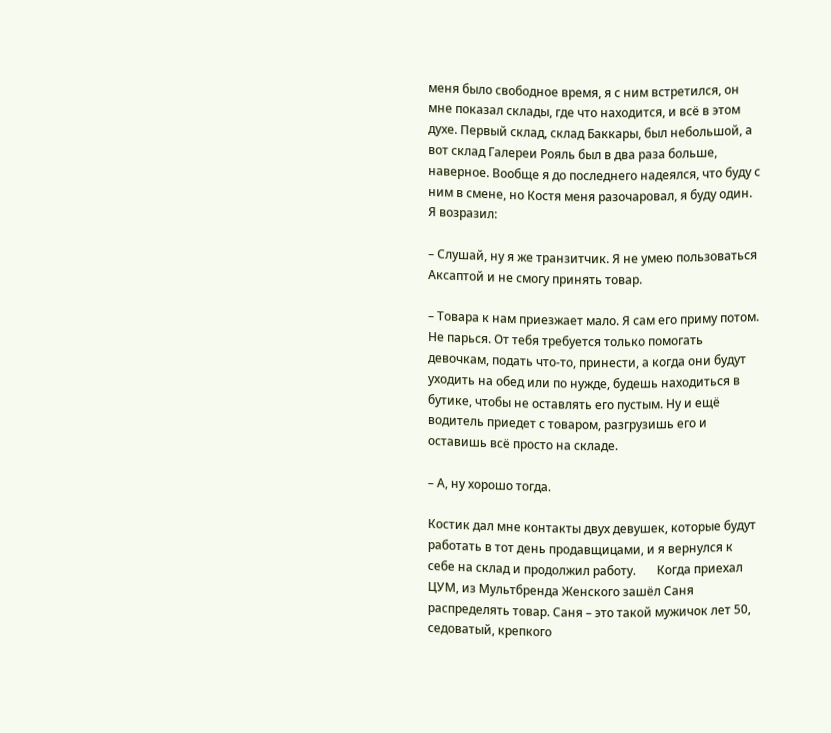меня было свободное время, я с ним встретился, он мне показал склады, где что находится, и всё в этом духе. Первый склад, склад Баккары, был небольшой, а вот склад Галереи Рояль был в два раза больше, наверное. Вообще я до последнего надеялся, что буду с ним в смене, но Костя меня разочаровал, я буду один. Я возразил:

– Слушай, ну я же транзитчик. Я не умею пользоваться Аксаптой и не смогу принять товар.

– Товара к нам приезжает мало. Я сам его приму потом. Не парься. От тебя требуется только помогать девочкам, подать что-то, принести, а когда они будут уходить на обед или по нужде, будешь находиться в бутике, чтобы не оставлять его пустым. Ну и ещё водитель приедет с товаром, разгрузишь его и оставишь всё просто на складе.

– А, ну хорошо тогда.

Костик дал мне контакты двух девушек, которые будут работать в тот день продавщицами, и я вернулся к себе на склад и продолжил работу.       Когда приехал ЦУМ, из Мультбренда Женского зашёл Саня распределять товар. Саня – это такой мужичок лет 50, седоватый, крепкого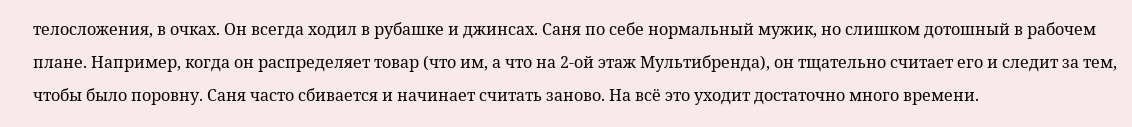телосложения, в очках. Он всегда ходил в рубашке и джинсах. Саня по себе нормальный мужик, но слишком дотошный в рабочем плане. Например, когда он распределяет товар (что им, а что на 2-ой этаж Мультибренда), он тщательно считает его и следит за тем, чтобы было поровну. Саня часто сбивается и начинает считать заново. На всё это уходит достаточно много времени.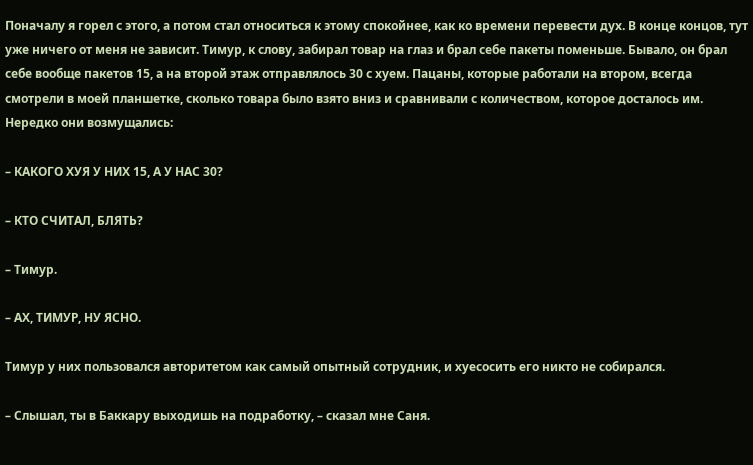Поначалу я горел с этого, а потом стал относиться к этому спокойнее, как ко времени перевести дух. В конце концов, тут уже ничего от меня не зависит. Тимур, к слову, забирал товар на глаз и брал себе пакеты поменьше. Бывало, он брал себе вообще пакетов 15, а на второй этаж отправлялось 30 с хуем. Пацаны, которые работали на втором, всегда смотрели в моей планшетке, сколько товара было взято вниз и сравнивали с количеством, которое досталось им. Нередко они возмущались:

– КАКОГО ХУЯ У НИХ 15, А У НАС 30?

– КТО СЧИТАЛ, БЛЯТЬ?

– Тимур.

– АХ, ТИМУР, НУ ЯСНО.

Тимур у них пользовался авторитетом как самый опытный сотрудник, и хуесосить его никто не собирался.

– Слышал, ты в Баккару выходишь на подработку, – сказал мне Саня.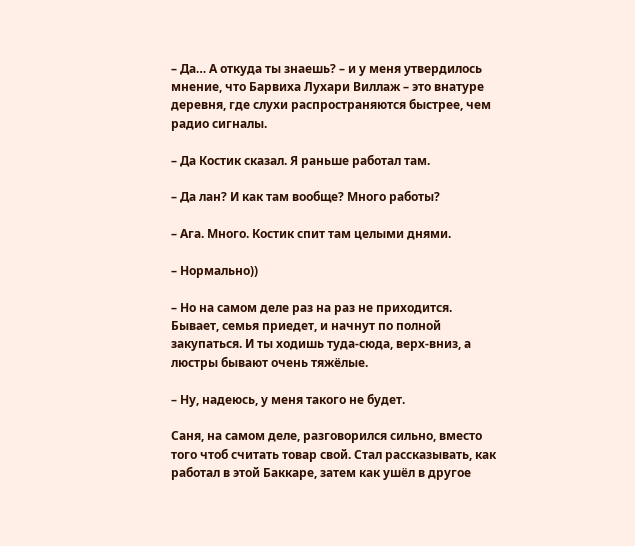– Да… А откуда ты знаешь? – и у меня утвердилось мнение, что Барвиха Лухари Виллаж – это внатуре деревня, где слухи распространяются быстрее, чем радио сигналы.

– Да Костик сказал. Я раньше работал там.

– Да лан? И как там вообще? Много работы?

– Ага. Много. Костик спит там целыми днями.

– Нормально))

– Но на самом деле раз на раз не приходится. Бывает, семья приедет, и начнут по полной закупаться. И ты ходишь туда-сюда, верх-вниз, а люстры бывают очень тяжёлые.

– Ну, надеюсь, у меня такого не будет.

Саня, на самом деле, разговорился сильно, вместо того чтоб считать товар свой. Стал рассказывать, как работал в этой Баккаре, затем как ушёл в другое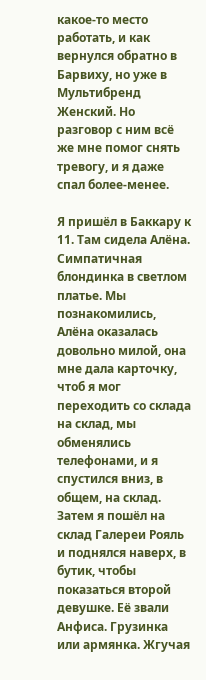какое-то место работать, и как вернулся обратно в Барвиху, но уже в Мультибренд Женский. Но разговор с ним всё же мне помог снять тревогу, и я даже спал более-менее.

Я пришёл в Баккару к 11. Там сидела Алёна. Симпатичная блондинка в светлом платье. Мы познакомились, Алёна оказалась довольно милой, она мне дала карточку, чтоб я мог переходить со склада на склад, мы обменялись телефонами, и я спустился вниз, в общем, на склад. Затем я пошёл на склад Галереи Рояль и поднялся наверх, в бутик, чтобы показаться второй девушке. Её звали Анфиса. Грузинка или армянка. Жгучая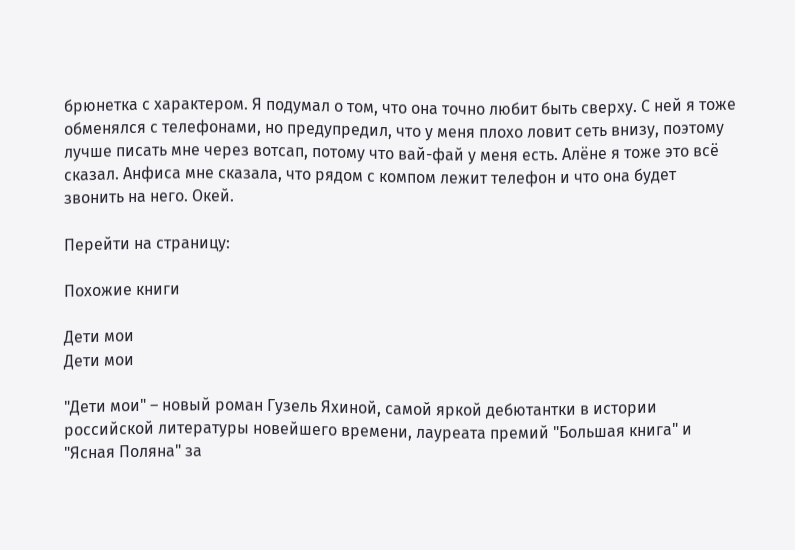брюнетка с характером. Я подумал о том, что она точно любит быть сверху. С ней я тоже обменялся с телефонами, но предупредил, что у меня плохо ловит сеть внизу, поэтому лучше писать мне через вотсап, потому что вай-фай у меня есть. Алёне я тоже это всё сказал. Анфиса мне сказала, что рядом с компом лежит телефон и что она будет звонить на него. Окей.

Перейти на страницу:

Похожие книги

Дети мои
Дети мои

"Дети мои" – новый роман Гузель Яхиной, самой яркой дебютантки в истории российской литературы новейшего времени, лауреата премий "Большая книга" и "Ясная Поляна" за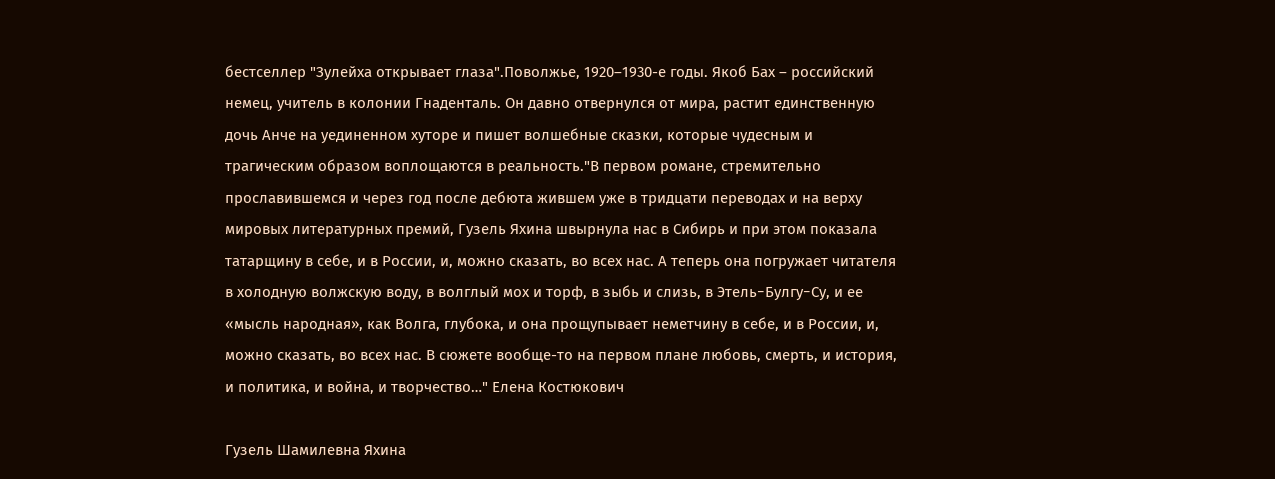бестселлер "Зулейха открывает глаза".Поволжье, 1920–1930-е годы. Якоб Бах – российский немец, учитель в колонии Гнаденталь. Он давно отвернулся от мира, растит единственную дочь Анче на уединенном хуторе и пишет волшебные сказки, которые чудесным и трагическим образом воплощаются в реальность."В первом романе, стремительно прославившемся и через год после дебюта жившем уже в тридцати переводах и на верху мировых литературных премий, Гузель Яхина швырнула нас в Сибирь и при этом показала татарщину в себе, и в России, и, можно сказать, во всех нас. А теперь она погружает читателя в холодную волжскую воду, в волглый мох и торф, в зыбь и слизь, в Этель−Булгу−Су, и ее «мысль народная», как Волга, глубока, и она прощупывает неметчину в себе, и в России, и, можно сказать, во всех нас. В сюжете вообще-то на первом плане любовь, смерть, и история, и политика, и война, и творчество…" Елена Костюкович

Гузель Шамилевна Яхина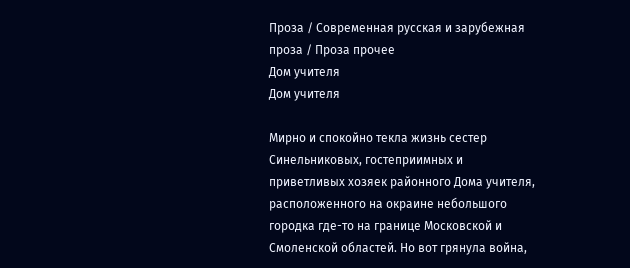Проза / Современная русская и зарубежная проза / Проза прочее
Дом учителя
Дом учителя

Мирно и спокойно текла жизнь сестер Синельниковых, гостеприимных и приветливых хозяек районного Дома учителя, расположенного на окраине небольшого городка где-то на границе Московской и Смоленской областей. Но вот грянула война,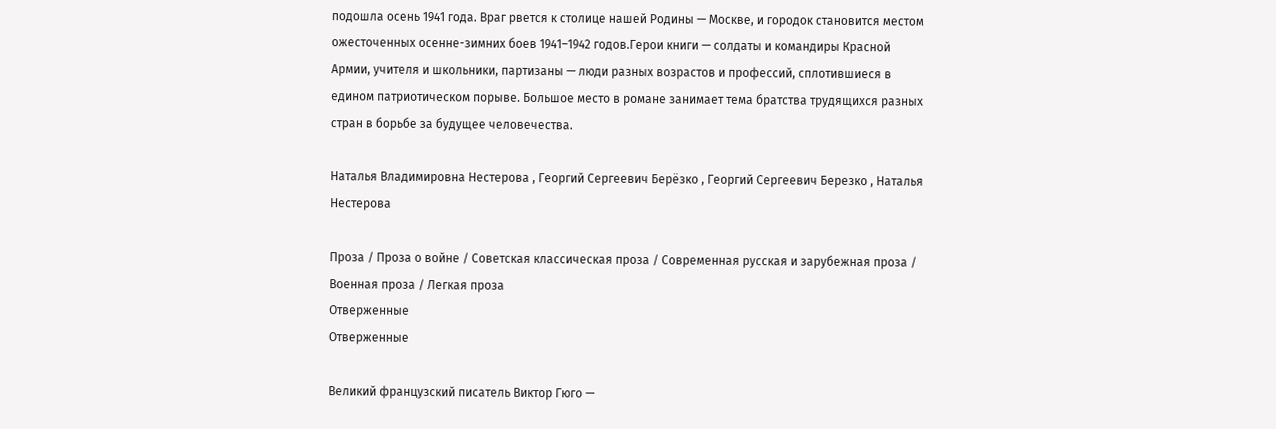подошла осень 1941 года. Враг рвется к столице нашей Родины — Москве, и городок становится местом ожесточенных осенне-зимних боев 1941–1942 годов.Герои книги — солдаты и командиры Красной Армии, учителя и школьники, партизаны — люди разных возрастов и профессий, сплотившиеся в едином патриотическом порыве. Большое место в романе занимает тема братства трудящихся разных стран в борьбе за будущее человечества.

Наталья Владимировна Нестерова , Георгий Сергеевич Берёзко , Георгий Сергеевич Березко , Наталья Нестерова

Проза / Проза о войне / Советская классическая проза / Современная русская и зарубежная проза / Военная проза / Легкая проза
Отверженные
Отверженные

Великий французский писатель Виктор Гюго —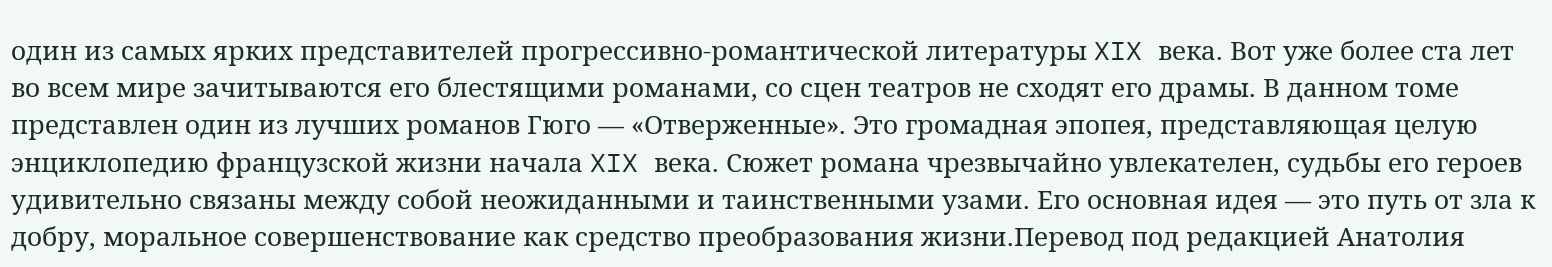один из самых ярких представителей прогрессивно-романтической литературы XIX века. Вот уже более ста лет во всем мире зачитываются его блестящими романами, со сцен театров не сходят его драмы. В данном томе представлен один из лучших романов Гюго — «Отверженные». Это громадная эпопея, представляющая целую энциклопедию французской жизни начала XIX века. Сюжет романа чрезвычайно увлекателен, судьбы его героев удивительно связаны между собой неожиданными и таинственными узами. Его основная идея — это путь от зла к добру, моральное совершенствование как средство преобразования жизни.Перевод под редакцией Анатолия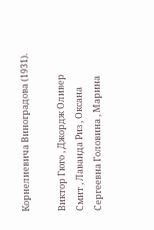Корнелиевича Виноградова (1931).

Виктор Гюго , Джордж Оливер Смит , Лаванда Риз , Оксана Сергеевна Головина , Марина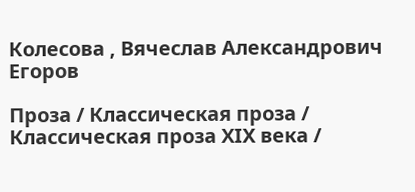Колесова , Вячеслав Александрович Егоров

Проза / Классическая проза / Классическая проза ХIX века /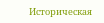Историческая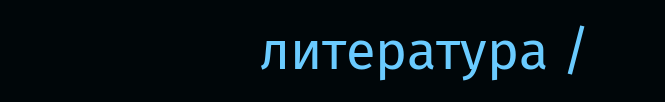литература /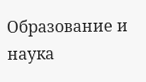Образование и наука